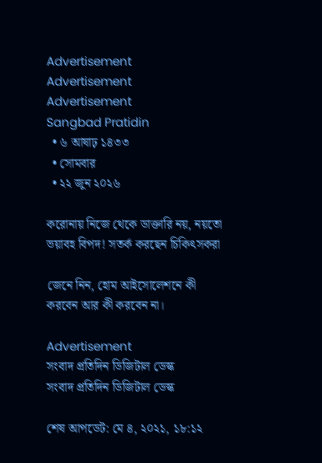Advertisement
Advertisement
Advertisement
Sangbad Pratidin
  • ৬ আষাঢ় ১৪৩৩
  • সোমবার
  • ২২ জুন ২০২৬

করোনায় নিজে থেকে ডাক্তারি নয়, নয়তো ভয়াবহ বিপদ! সতর্ক করছেন চিকিৎসকরা

জেনে নিন, হোম আইসোলেশনে কী করবেন আর কী করবেন না।

Advertisement
সংবাদ প্রতিদিন ডিজিটাল ডেস্ক
সংবাদ প্রতিদিন ডিজিটাল ডেস্ক

শেষ আপডেট: মে ৪, ২০২১, ১৮:১২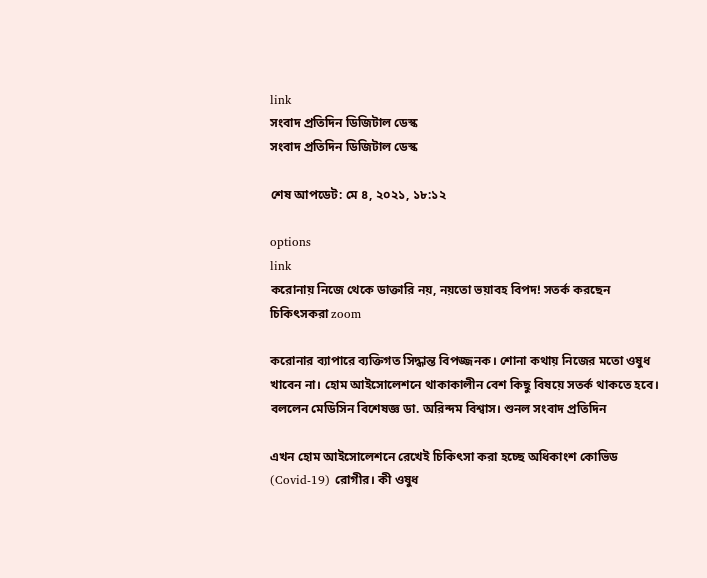link
সংবাদ প্রতিদিন ডিজিটাল ডেস্ক
সংবাদ প্রতিদিন ডিজিটাল ডেস্ক

শেষ আপডেট: মে ৪, ২০২১, ১৮:১২

options
link
করোনায় নিজে থেকে ডাক্তারি নয়, নয়তো ভয়াবহ বিপদ! সতর্ক করছেন চিকিৎসকরা zoom

করোনার ব্যাপারে ব্যক্তিগত সিদ্ধান্ত বিপজ্জনক। শোনা কথায় নিজের মতো ওষুধ খাবেন না। হোম আইসোলেশনে থাকাকালীন বেশ কিছু বিষয়ে সতর্ক থাকতে হবে। বললেন মেডিসিন বিশেষজ্ঞ ডা. অরিন্দম বিশ্বাস। শুনল সংবাদ প্রতিদিন

এখন হোম আইসোলেশনে রেখেই চিকিৎসা করা হচ্ছে অধিকাংশ কোভিড (Covid-19) রোগীর। কী ওষুধ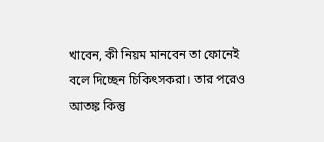খাবেন, কী নিয়ম মানবেন তা ফোনেই বলে দিচ্ছেন চিকিৎসকরা। তার পরেও আতঙ্ক কিন্তু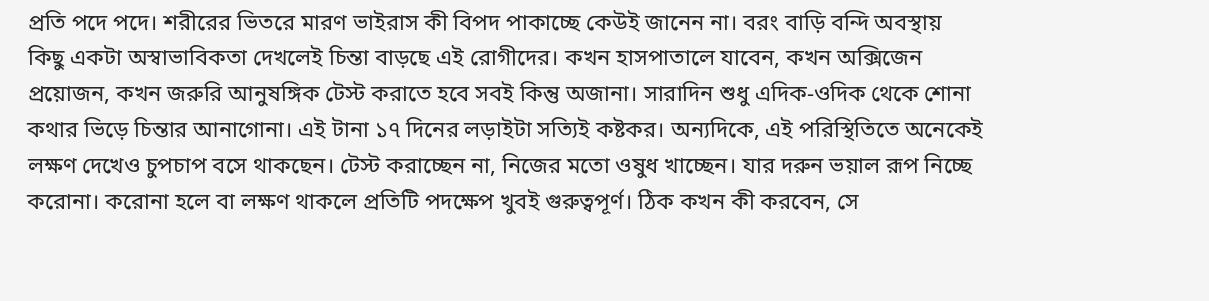প্রতি পদে পদে। শরীরের ভিতরে মারণ ভাইরাস কী বিপদ পাকাচ্ছে কেউই জানেন না। বরং বাড়ি বন্দি অবস্থায় কিছু একটা অস্বাভাবিকতা দেখলেই চিন্তা বাড়ছে এই রোগীদের। কখন হাসপাতালে যাবেন, কখন অক্সিজেন প্রয়োজন, কখন জরুরি আনুষঙ্গিক টেস্ট করাতে হবে সবই কিন্তু অজানা। সারাদিন শুধু এদিক-ওদিক থেকে শোনা কথার ভিড়ে চিন্তার আনাগোনা। এই টানা ১৭ দিনের লড়াইটা সত্যিই কষ্টকর। অন্যদিকে, এই পরিস্থিতিতে অনেকেই লক্ষণ দেখেও চুপচাপ বসে থাকছেন। টেস্ট করাচ্ছেন না, নিজের মতো ওষুধ খাচ্ছেন। যার দরুন ভয়াল রূপ নিচ্ছে করোনা। করোনা হলে বা লক্ষণ থাকলে প্রতিটি পদক্ষেপ খুবই গুরুত্বপূর্ণ। ঠিক কখন কী করবেন, সে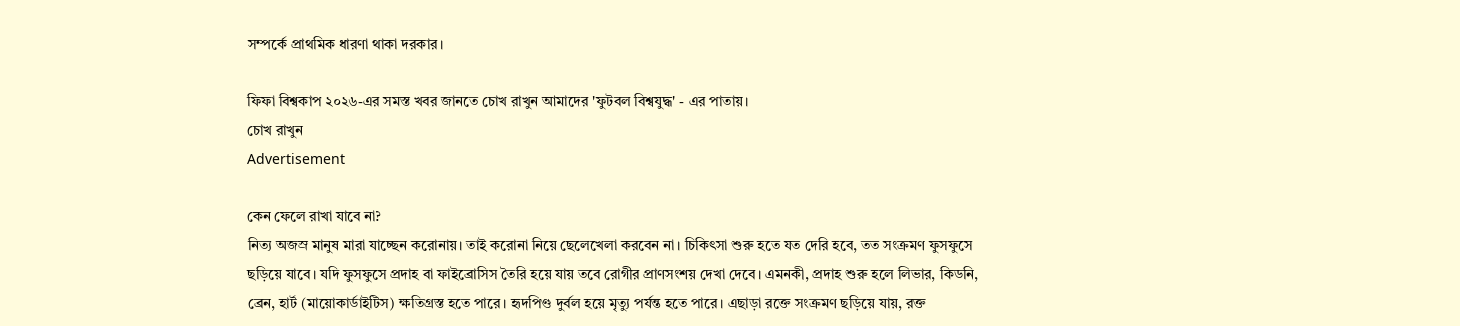সম্পর্কে প্রাথমিক ধারণা থাকা দরকার।

ফিফা বিশ্বকাপ ২০২৬-এর সমস্ত খবর জানতে চোখ রাখুন আমাদের 'ফুটবল বিশ্বযুদ্ধ' - এর পাতায়।
চোখ রাখুন
Advertisement

কেন ফেলে রাখা যাবে না?
নিত্য অজস্র মানুষ মারা যাচ্ছেন করোনায়। তাই করোনা নিয়ে ছেলেখেলা করবেন না। চিকিৎসা শুরু হতে যত দেরি হবে, তত সংক্রমণ ফুসফুসে ছড়িয়ে যাবে। যদি ফুসফুসে প্রদাহ বা ফাইব্রোসিস তৈরি হয়ে যায় তবে রোগীর প্রাণসংশয় দেখা দেবে। এমনকী, প্রদাহ শুরু হলে লিভার, কিডনি, ব্রেন, হার্ট (মায়োকার্ডাইটিস) ক্ষতিগ্রস্ত হতে পারে। হৃদপিণ্ড দুর্বল হয়ে মৃত্যু পর্যন্ত হতে পারে। এছাড়া রক্তে সংক্রমণ ছড়িয়ে যায়, রক্ত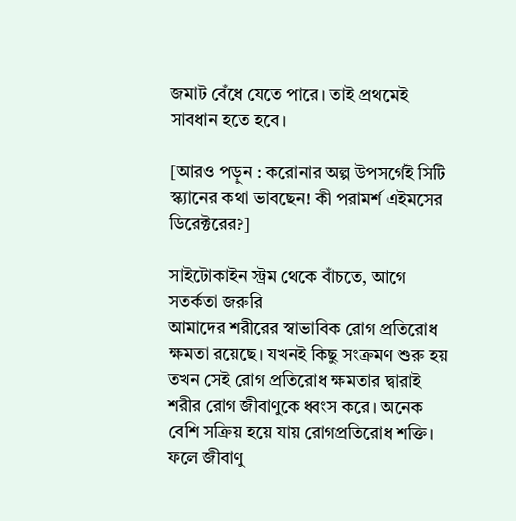জমাট বেঁধে যেতে পারে। তাই প্রথমেই সাবধান হতে হবে।

[আরও পড়ুন : করোনার অল্প উপসর্গেই সিটি স্ক্যানের কথা ভাবছেন! কী পরামর্শ এইমসের ডিরেক্টরের?]

সাইটোকাইন স্ট্রম থেকে বাঁচতে, আগে সতর্কতা জরুরি
আমাদের শরীরের স্বাভাবিক রোগ প্রতিরোধ ক্ষমতা রয়েছে। যখনই কিছু সংক্রমণ শুরু হয় তখন সেই রোগ প্রতিরোধ ক্ষমতার দ্বারাই শরীর রোগ জীবাণুকে ধ্বংস করে। অনেক বেশি সক্রিয় হয়ে যায় রোগপ্রতিরোধ শক্তি। ফলে জীবাণু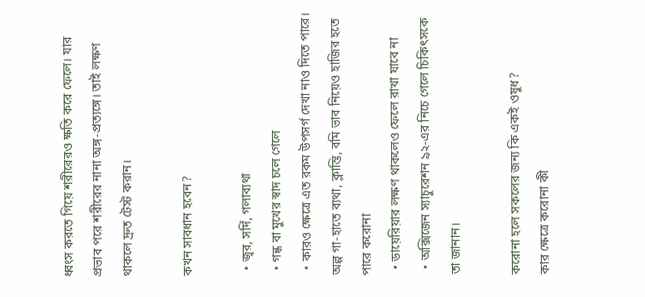ধ্বংস করতে গিয়ে শরীরেরও ক্ষতি করে ফেলে। যার প্রভাব পরে শরীরের নানা অঙ্গ-প্রত্যঙ্গে। তাই লক্ষণ থাকলে দ্রুত টেস্ট করান।

কখন সাবধান হবেন?

  • জ্বর, সর্দি, গলাব্যথা
  • গন্ধ বা মুখের স্বাদ চলে গেলে
  • কারও ক্ষেত্রে এত রকম উপসর্গ দেখা নাও দিতে পারে। অল্প গা-হাতে ব্যথা, ক্লান্তি, বমি ভাব নিয়েও হাজির হতে পারে করোনা
  • ডায়েরিয়ার লক্ষণ থাকলেও ফেলে রাখা যাবে না
  • অক্সিজেন স্যাচুরেশন ৯২-এর নিচে গেলে চিকিৎসকে তা জানান।

করোনা হলে সকলের জন্য কি একই ওষুধ?
কার ক্ষেত্রে করোনা কী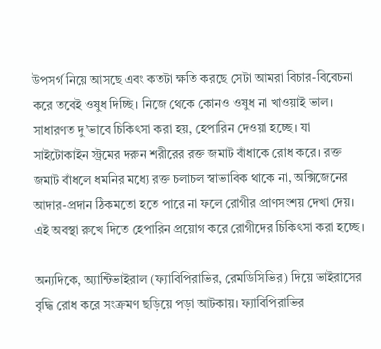উপসর্গ নিয়ে আসছে এবং কতটা ক্ষতি করছে সেটা আমরা বিচার-বিবেচনা করে তবেই ওষুধ দিচ্ছি। নিজে থেকে কোনও ওষুধ না খাওয়াই ভাল। সাধারণত দু’ভাবে চিকিৎসা করা হয়, হেপারিন দেওয়া হচ্ছে। যা সাইটোকাইন স্ট্রমের দরুন শরীরের রক্ত জমাট বাঁধাকে রোধ করে। রক্ত জমাট বাঁধলে ধমনির মধ্যে রক্ত চলাচল স্বাভাবিক থাকে না, অক্সিজেনের আদার-প্রদান ঠিকমতো হতে পারে না ফলে রোগীর প্রাণসংশয় দেখা দেয়। এই অবস্থা রুখে দিতে হেপারিন প্রয়োগ করে রোগীদের চিকিৎসা করা হচ্ছে।

অন্যদিকে, অ্যান্টিভাইরাল (ফ্যাবিপিরাভির, রেমডিসিভির) দিয়ে ভাইরাসের বৃদ্ধি রোধ করে সংক্রমণ ছড়িয়ে পড়া আটকায়। ফ্যাবিপিরাভির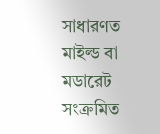সাধারণত মাইল্ড বা মডারেট সংক্রমিত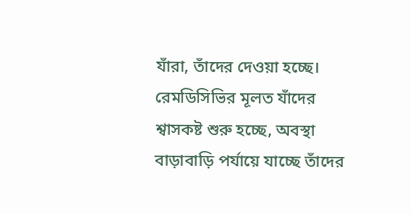যাঁরা, তাঁদের দেওয়া হচ্ছে। রেমডিসিভির মূলত যাঁদের শ্বাসকষ্ট শুরু হচ্ছে, অবস্থা বাড়াবাড়ি পর্যায়ে যাচ্ছে তাঁদের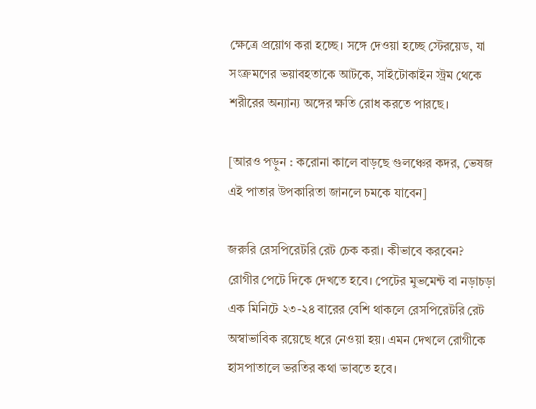ক্ষেত্রে প্রয়োগ করা হচ্ছে। সঙ্গে দেওয়া হচ্ছে স্টেরয়েড, যা সংক্রমণের ভয়াবহতাকে আটকে, সাইটোকাইন স্ট্রম থেকে শরীরের অন্যান্য অঙ্গের ক্ষতি রোধ করতে পারছে।

[আরও পড়ুন : করোনা কালে বাড়ছে গুলঞ্চের কদর, ভেষজ এই পাতার উপকারিতা জানলে চমকে যাবেন]

জরুরি রেসপিরেটরি রেট চেক করা। কীভাবে করবেন?
রোগীর পেটে দিকে দেখতে হবে। পেটের মুভমেন্ট বা নড়াচড়া এক মিনিটে ২৩-২৪ বারের বেশি থাকলে রেসপিরেটরি রেট অস্বাভাবিক রয়েছে ধরে নেওয়া হয়। এমন দেখলে রোগীকে হাসপাতালে ভরতির কথা ভাবতে হবে।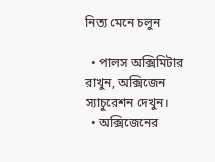নিত্য মেনে চলুন

  • পালস অক্সিমিটার রাখুন, অক্সিজেন স্যাচুরেশন দেখুন।
  • অক্সিজেনের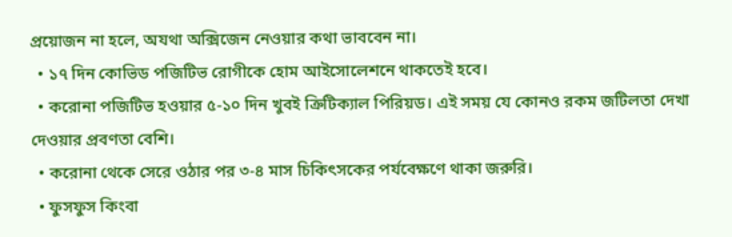প্রয়োজন না হলে, অযথা অক্সিজেন নেওয়ার কথা ভাববেন না।
  • ১৭ দিন কোভিড পজিটিভ রোগীকে হোম আইসোলেশনে থাকতেই হবে।
  • করোনা পজিটিভ হওয়ার ৫-১০ দিন খুবই ক্রিটিক্যাল পিরিয়ড। এই সময় যে কোনও রকম জটিলতা দেখা দেওয়ার প্রবণতা বেশি।
  • করোনা থেকে সেরে ওঠার পর ৩-৪ মাস চিকিৎসকের পর্যবেক্ষণে থাকা জরুরি।
  • ফুসফুস কিংবা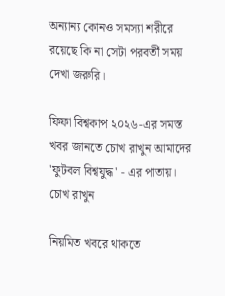অন্যান্য কোনও সমস্যা শরীরে রয়েছে কি না সেটা পরবর্তী সময় দেখা জরুরি।

ফিফা বিশ্বকাপ ২০২৬-এর সমস্ত খবর জানতে চোখ রাখুন আমাদের 'ফুটবল বিশ্বযুদ্ধ' - এর পাতায়।
চোখ রাখুন

নিয়মিত খবরে থাকতে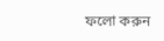ফলো করুন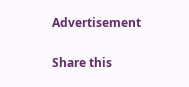Advertisement

Share this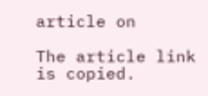article on

The article link is copied.